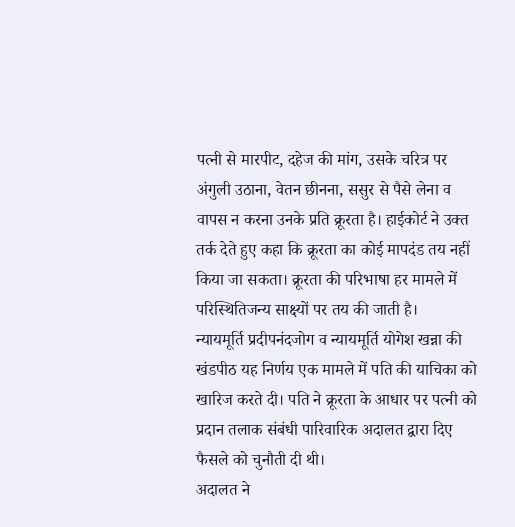पत्नी से मारपीट, दहेज की मांग, उसके चरित्र पर अंगुली उठाना, वेतन छीनना, ससुर से पैसे लेना व वापस न करना उनके प्रति क्रूरता है। हाईकोर्ट ने उक्त तर्क देते हुए कहा कि क्रूरता का कोई मापदंड तय नहीं किया जा सकता। क्रूरता की परिभाषा हर मामले में परिस्थितिजन्य साक्ष्यों पर तय की जाती है।
न्यायमूर्ति प्रदीपनंदजोग व न्यायमूर्ति योगेश खन्ना की खंडपीठ यह निर्णय एक मामले में पति की याचिका को खारिज करते दी। पति ने क्रूरता के आधार पर पत्नी को प्रदान तलाक संबंधी पारिवारिक अदालत द्वारा दिए फैसले को चुनौती दी थी।
अदालत ने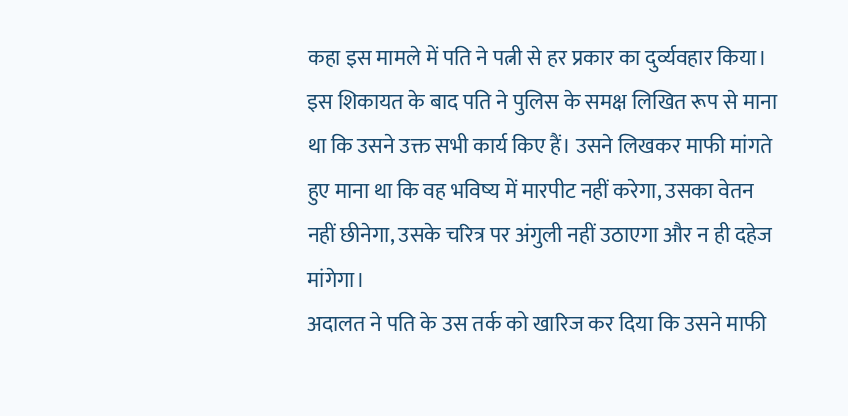कहा इस मामले में पति ने पत्नी से हर प्रकार का दुर्व्यवहार किया। इस शिकायत के बाद पति ने पुलिस के समक्ष लिखित रूप से माना था कि उसने उक्त सभी कार्य किए हैं। उसने लिखकर माफी मांगते हुए माना था कि वह भविष्य में मारपीट नहीं करेगा, उसका वेतन नहीं छीनेगा, उसके चरित्र पर अंगुली नहीं उठाएगा और न ही दहेज मांगेगा।
अदालत ने पति के उस तर्क को खारिज कर दिया कि उसने माफी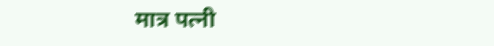मात्र पत्नी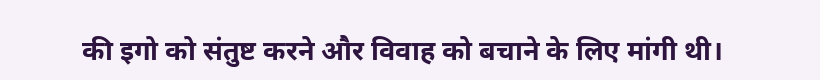की इगो को संतुष्ट करने और विवाह को बचाने के लिए मांगी थी।